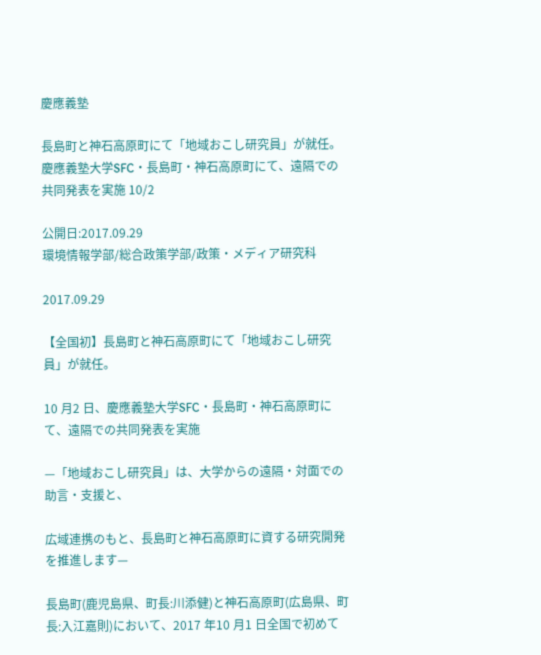慶應義塾

長島町と神石高原町にて「地域おこし研究員」が就任。慶應義塾大学SFC・長島町・神石高原町にて、遠隔での共同発表を実施 10/2

公開日:2017.09.29
環境情報学部/総合政策学部/政策・メディア研究科

2017.09.29

【全国初】長島町と神石高原町にて「地域おこし研究員」が就任。

10 月2 日、慶應義塾大学SFC・長島町・神石高原町にて、遠隔での共同発表を実施

—「地域おこし研究員」は、大学からの遠隔・対面での助言・支援と、

広域連携のもと、長島町と神石高原町に資する研究開発を推進します—

長島町(鹿児島県、町長:川添健)と神石高原町(広島県、町長:入江嘉則)において、2017 年10 月1 日全国で初めて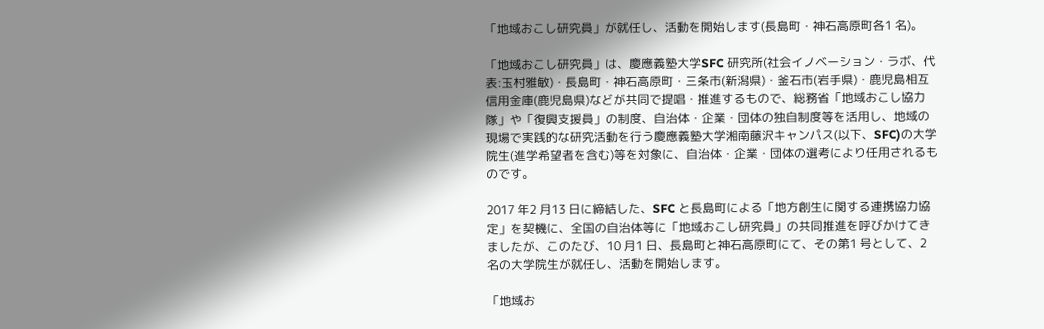「地域おこし研究員」が就任し、活動を開始します(長島町・神石高原町各1 名)。

「地域おこし研究員」は、慶應義塾大学SFC 研究所(社会イノベーション・ラボ、代表:玉村雅敏)・長島町・神石高原町・三条市(新潟県)・釜石市(岩手県)・鹿児島相互信用金庫(鹿児島県)などが共同で提唱・推進するもので、総務省「地域おこし協力隊」や「復興支援員」の制度、自治体・企業・団体の独自制度等を活用し、地域の現場で実践的な研究活動を行う慶應義塾大学湘南藤沢キャンパス(以下、SFC)の大学院生(進学希望者を含む)等を対象に、自治体・企業・団体の選考により任用されるものです。

2017 年2 月13 日に締結した、SFC と長島町による「地方創生に関する連携協力協定」を契機に、全国の自治体等に「地域おこし研究員」の共同推進を呼びかけてきましたが、このたび、10 月1 日、長島町と神石高原町にて、その第1 号として、2 名の大学院生が就任し、活動を開始します。

「地域お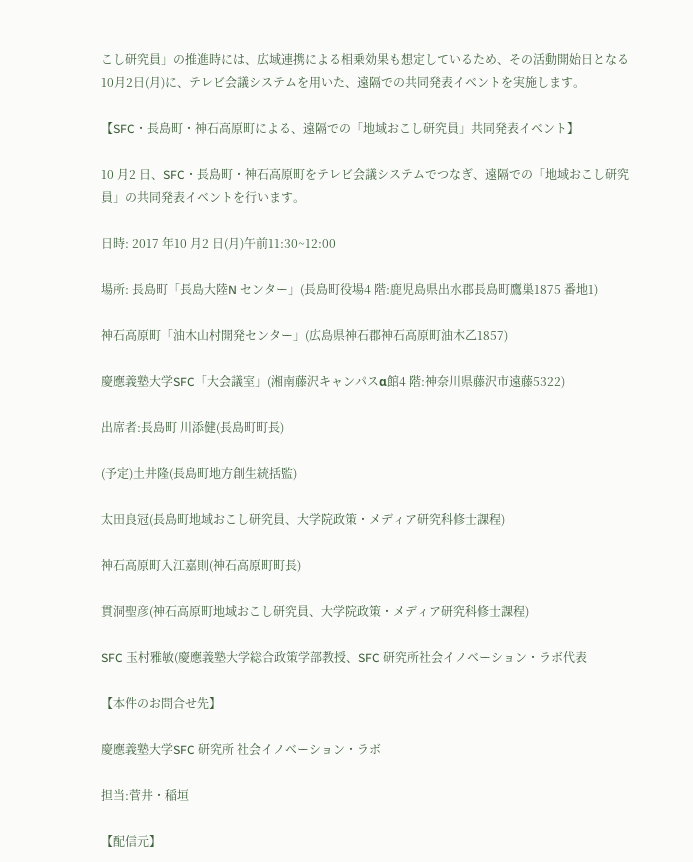こし研究員」の推進時には、広域連携による相乗効果も想定しているため、その活動開始日となる10月2日(月)に、テレビ会議システムを用いた、遠隔での共同発表イベントを実施します。

【SFC・長島町・神石高原町による、遠隔での「地域おこし研究員」共同発表イベント】

10 月2 日、SFC・長島町・神石高原町をテレビ会議システムでつなぎ、遠隔での「地域おこし研究員」の共同発表イベントを行います。

日時: 2017 年10 月2 日(月)午前11:30~12:00

場所: 長島町「長島大陸N センター」(長島町役場4 階:鹿児島県出水郡長島町鷹巣1875 番地1)

神石高原町「油木山村開発センター」(広島県神石郡神石高原町油木乙1857)

慶應義塾大学SFC「大会議室」(湘南藤沢キャンパスα館4 階:神奈川県藤沢市遠藤5322)

出席者:長島町 川添健(長島町町長)

(予定)土井隆(長島町地方創生統括監)

太田良冠(長島町地域おこし研究員、大学院政策・メディア研究科修士課程)

神石高原町入江嘉則(神石高原町町長)

貫洞聖彦(神石高原町地域おこし研究員、大学院政策・メディア研究科修士課程)

SFC 玉村雅敏(慶應義塾大学総合政策学部教授、SFC 研究所社会イノベーション・ラボ代表

【本件のお問合せ先】

慶應義塾大学SFC 研究所 社会イノベーション・ラボ

担当:菅井・稲垣

【配信元】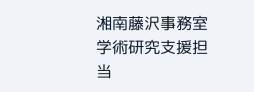湘南藤沢事務室 学術研究支援担当